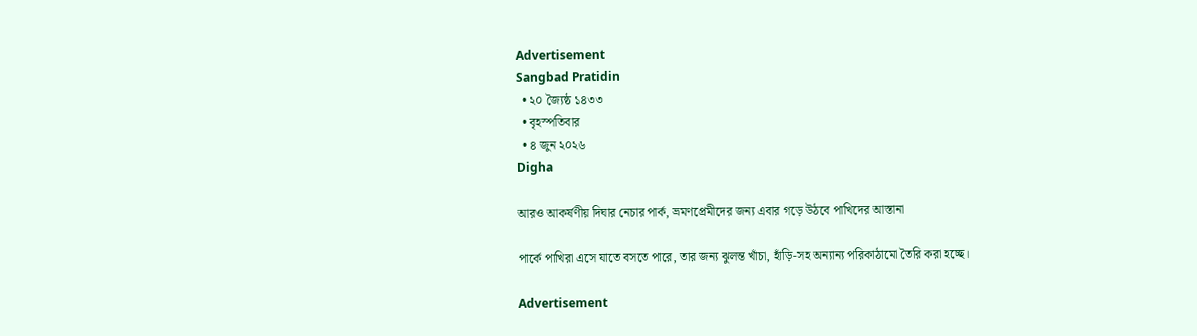Advertisement
Sangbad Pratidin
  • ২০ জ্যৈষ্ঠ ১৪৩৩
  • বৃহস্পতিবার
  • ৪ জুন ২০২৬
Digha

আরও আকর্ষণীয় দিঘার নেচার পার্ক, ভ্রমণপ্রেমীদের জন্য এবার গড়ে উঠবে পাখিদের আস্তানা

পার্কে পাখিরা এসে যাতে বসতে পারে, তার জন্য ঝুলন্ত খাঁচা, হাঁড়ি-সহ অন্যান্য পরিকাঠামো তৈরি করা হচ্ছে।

Advertisement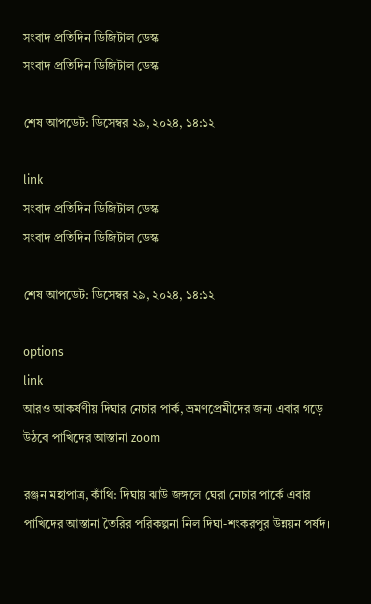সংবাদ প্রতিদিন ডিজিটাল ডেস্ক
সংবাদ প্রতিদিন ডিজিটাল ডেস্ক

শেষ আপডেট: ডিসেম্বর ২৯, ২০২৪, ১৪:১২

link
সংবাদ প্রতিদিন ডিজিটাল ডেস্ক
সংবাদ প্রতিদিন ডিজিটাল ডেস্ক

শেষ আপডেট: ডিসেম্বর ২৯, ২০২৪, ১৪:১২

options
link
আরও আকর্ষণীয় দিঘার নেচার পার্ক, ভ্রমণপ্রেমীদের জন্য এবার গড়ে উঠবে পাখিদের আস্তানা zoom

রঞ্জন মহাপাত্র, কাঁথি: দিঘায় ঝাউ জঙ্গলে ঘেরা নেচার পার্কে এবার পাখিদের আস্তানা তৈরির পরিকল্পনা নিল দিঘা-শংকরপুর উন্নয়ন পর্ষদ।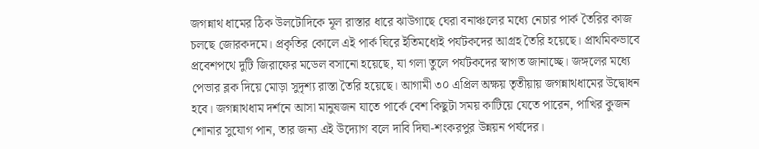জগন্নাথ ধামের ঠিক উলটোদিকে মূল রাস্তার ধারে ঝাউগাছে ঘেরা বনাঞ্চলের মধ্যে নেচার পার্ক তৈরির কাজ চলছে জোরকদমে। প্রকৃতির কোলে এই পার্ক ঘিরে ইতিমধ্যেই পর্যটকদের আগ্রহ তৈরি হয়েছে। প্রাথমিকভাবে প্রবেশপথে দুটি জিরাফের মডেল বসানো হয়েছে, যা গলা তুলে পর্যটকদের স্বাগত জানাচ্ছে। জঙ্গলের মধ্যে পেভার ব্লক দিয়ে মোড়া সুদৃশ্য রাস্তা তৈরি হয়েছে। আগামী ৩০ এপ্রিল অক্ষয় তৃতীয়ায় জগন্নাথধামের উদ্বোধন হবে। জগন্নাথধাম দর্শনে আসা মানুষজন যাতে পার্কে বেশ কিছুটা সময় কাটিয়ে যেতে পারেন, পাখির কুজন শোনার সুযোগ পান, তার জন্য এই উদ্যোগ বলে দাবি দিঘা-শংকরপুর উন্নয়ন পর্ষদের।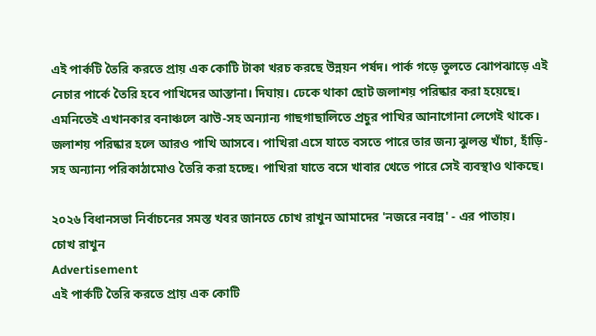এই পার্কটি তৈরি করতে প্রায় এক কোটি টাকা খরচ করছে উন্নয়ন পর্ষদ। পার্ক গড়ে তুলতে ঝোপঝাড়ে এই নেচার পার্কে তৈরি হবে পাখিদের আস্তানা। দিঘায়। ঢেকে থাকা ছোট জলাশয় পরিষ্কার করা হয়েছে। এমনিতেই এখানকার বনাঞ্চলে ঝাউ-সহ অন্যান্য গাছগাছালিতে প্রচুর পাখির আনাগোনা লেগেই থাকে। জলাশয় পরিষ্কার হলে আরও পাখি আসবে। পাখিরা এসে যাতে বসতে পারে তার জন্য ঝুলন্ত খাঁচা, হাঁড়ি-সহ অন্যান্য পরিকাঠামোও তৈরি করা হচ্ছে। পাখিরা যাতে বসে খাবার খেতে পারে সেই ব্যবস্থাও থাকছে।

২০২৬ বিধানসভা নির্বাচনের সমস্ত খবর জানতে চোখ রাখুন আমাদের 'নজরে নবান্ন' - এর পাতায়।
চোখ রাখুন
Advertisement
এই পার্কটি তৈরি করতে প্রায় এক কোটি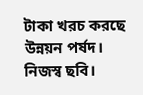টাকা খরচ করছে উন্নয়ন পর্ষদ। নিজস্ব ছবি।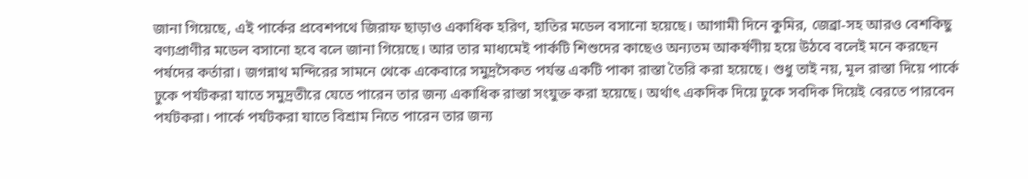জানা গিয়েছে, এই পার্কের প্রবেশপথে জিরাফ ছাড়াও একাধিক হরিণ, হাতির মডেল বসানো হয়েছে। আগামী দিনে কুমির, জেব্রা-সহ আরও বেশকিছু বণ্যপ্রাণীর মডেল বসানো হবে বলে জানা গিয়েছে। আর তার মাধ্যমেই পার্কটি শিশুদের কাছেও অন্যতম আকর্ষণীয় হয়ে উঠবে বলেই মনে করছেন পর্ষদের কর্তারা। জগন্নাথ মন্দিরের সামনে থেকে একেবারে সমুদ্রসৈকত পর্যন্ত একটি পাকা রাস্তা তৈরি করা হয়েছে। শুধু তাই নয়, মূল রাস্তা দিয়ে পার্কে ঢুকে পর্যটকরা যাতে সমুদ্রতীরে যেতে পারেন তার জন্য একাধিক রাস্তা সংযুক্ত করা হয়েছে। অর্থাৎ একদিক দিয়ে ঢুকে সবদিক দিয়েই বেরতে পারবেন পর্যটকরা। পার্কে পর্যটকরা যাতে বিশ্রাম নিতে পারেন তার জন্য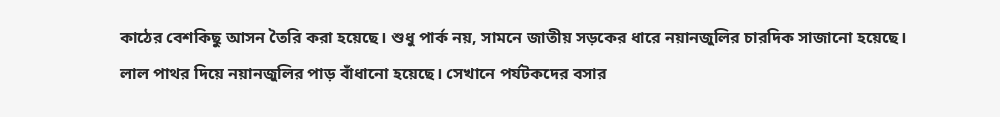কাঠের বেশকিছু আসন তৈরি করা হয়েছে। শুধু পার্ক নয়, সামনে জাতীয় সড়কের ধারে নয়ানজুলির চারদিক সাজানো হয়েছে। লাল পাথর দিয়ে নয়ানজুলির পাড় বাঁধানো হয়েছে। সেখানে পর্যটকদের বসার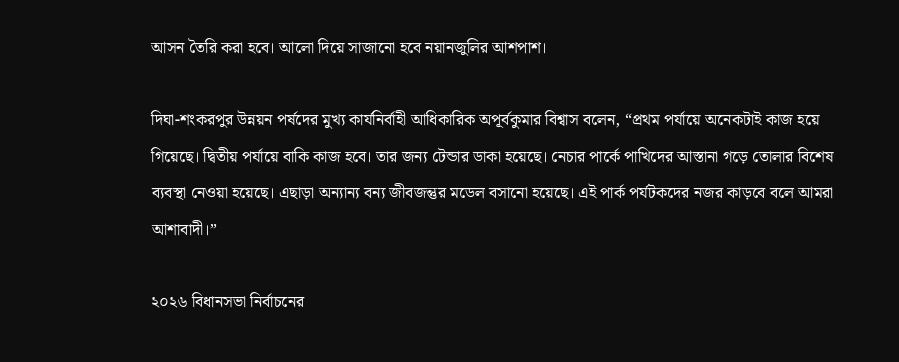আসন তৈরি করা হবে। আলো দিয়ে সাজানো হবে নয়ানজুলির আশপাশ।

দিঘা-শংকরপুর উন্নয়ন পর্ষদের মুখ্য কার্যনির্বাহী আধিকারিক অপূর্বকুমার বিশ্বাস বলেন, “প্রথম পর্যায়ে অনেকটাই কাজ হয়ে গিয়েছে। দ্বিতীয় পর্যায়ে বাকি কাজ হবে। তার জন্য টেন্ডার ডাকা হয়েছে। নেচার পার্কে পাখিদের আস্তানা গড়ে তোলার বিশেষ ব্যবস্থা নেওয়া হয়েছে। এছাড়া অন্যান্য বন্য জীবজন্তুর মডেল বসানো হয়েছে। এই পার্ক পর্যটকদের নজর কাড়বে বলে আমরা আশাবাদী।”

২০২৬ বিধানসভা নির্বাচনের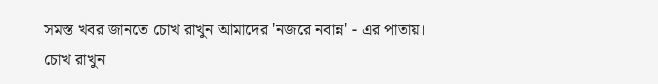সমস্ত খবর জানতে চোখ রাখুন আমাদের 'নজরে নবান্ন' - এর পাতায়।
চোখ রাখুন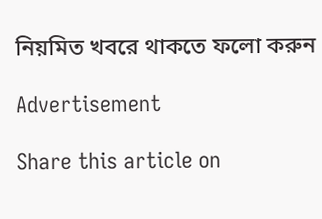নিয়মিত খবরে থাকতে ফলো করুন

Advertisement

Share this article on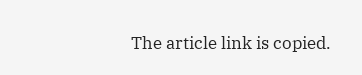The article link is copied.